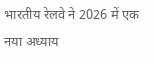भारतीय रेलवे ने 2026 में एक नया अध्याय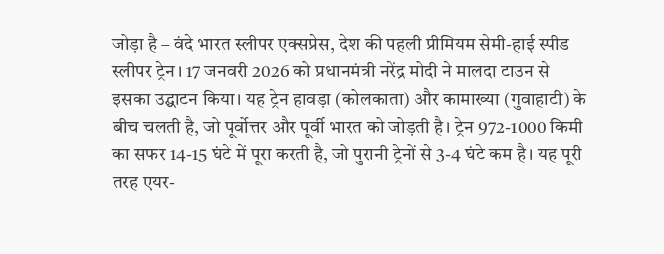जोड़ा है – वंदे भारत स्लीपर एक्सप्रेस, देश की पहली प्रीमियम सेमी-हाई स्पीड स्लीपर ट्रेन। 17 जनवरी 2026 को प्रधानमंत्री नरेंद्र मोदी ने मालदा टाउन से इसका उद्घाटन किया। यह ट्रेन हावड़ा (कोलकाता) और कामाख्या (गुवाहाटी) के बीच चलती है, जो पूर्वोत्तर और पूर्वी भारत को जोड़ती है। ट्रेन 972-1000 किमी का सफर 14-15 घंटे में पूरा करती है, जो पुरानी ट्रेनों से 3-4 घंटे कम है। यह पूरी तरह एयर-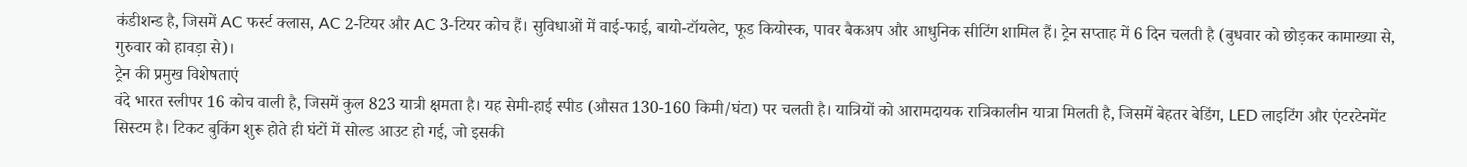कंडीशन्ड है, जिसमें AC फर्स्ट क्लास, AC 2-टियर और AC 3-टियर कोच हैं। सुविधाओं में वाई-फाई, बायो-टॉयलेट, फूड कियोस्क, पावर बैकअप और आधुनिक सीटिंग शामिल हैं। ट्रेन सप्ताह में 6 दिन चलती है (बुधवार को छोड़कर कामाख्या से, गुरुवार को हावड़ा से)।
ट्रेन की प्रमुख विशेषताएं
वंदे भारत स्लीपर 16 कोच वाली है, जिसमें कुल 823 यात्री क्षमता है। यह सेमी-हाई स्पीड (औसत 130-160 किमी/घंटा) पर चलती है। यात्रियों को आरामदायक रात्रिकालीन यात्रा मिलती है, जिसमें बेहतर बेडिंग, LED लाइटिंग और एंटरटेनमेंट सिस्टम है। टिकट बुकिंग शुरू होते ही घंटों में सोल्ड आउट हो गई, जो इसकी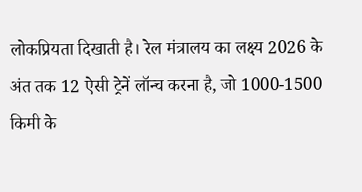लोकप्रियता दिखाती है। रेल मंत्रालय का लक्ष्य 2026 के अंत तक 12 ऐसी ट्रेनें लॉन्च करना है, जो 1000-1500 किमी के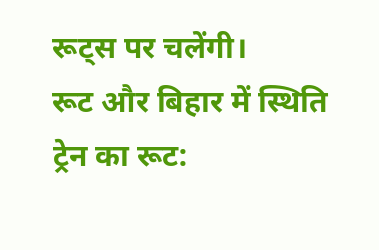रूट्स पर चलेंगी।
रूट और बिहार में स्थिति
ट्रेन का रूट: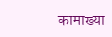कामाख्या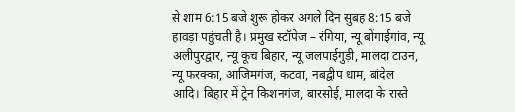से शाम 6:15 बजे शुरू होकर अगले दिन सुबह 8:15 बजे हावड़ा पहुंचती है। प्रमुख स्टॉपेज – रंगिया, न्यू बोंगाईगांव, न्यू अलीपुरद्वार, न्यू कूच बिहार, न्यू जलपाईगुड़ी, मालदा टाउन, न्यू फरक्का, आजिमगंज, कटवा, नबद्वीप धाम, बांदेल आदि। बिहार में ट्रेन किशनगंज, बारसोई, मालदा के रास्ते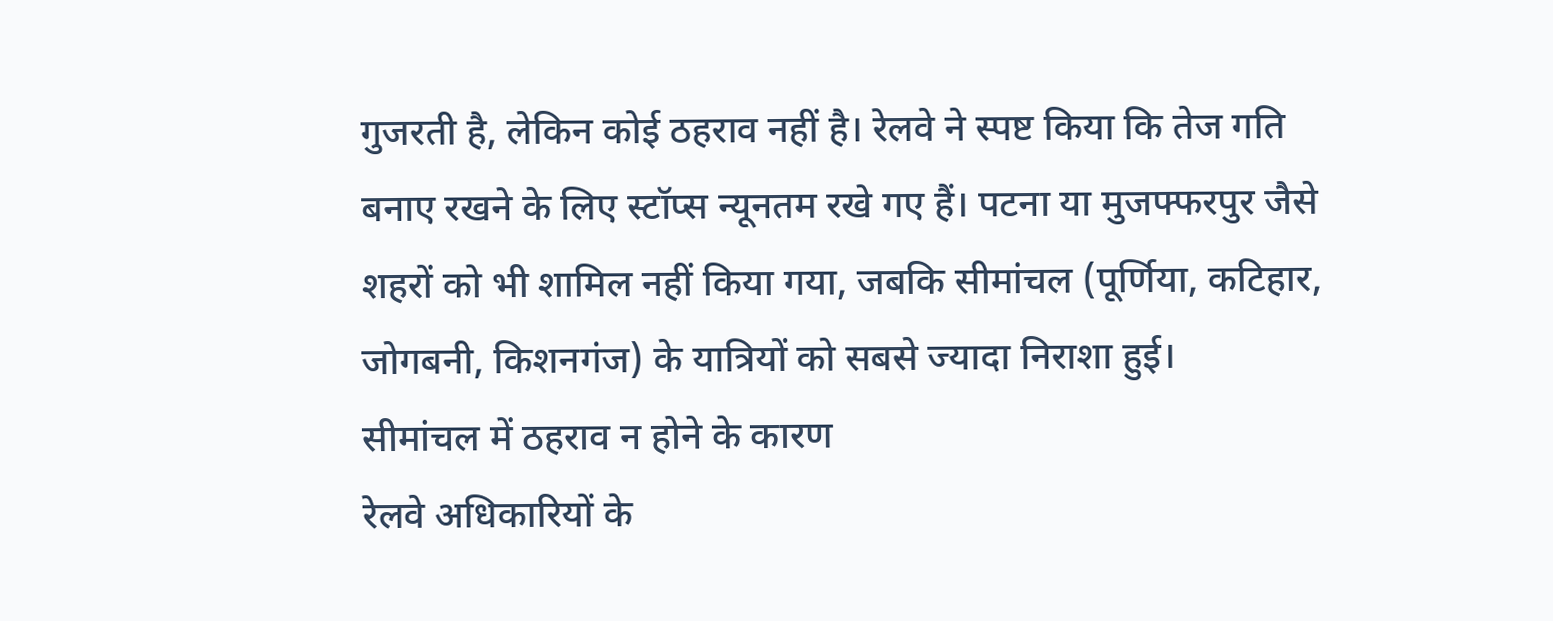गुजरती है, लेकिन कोई ठहराव नहीं है। रेलवे ने स्पष्ट किया कि तेज गति बनाए रखने के लिए स्टॉप्स न्यूनतम रखे गए हैं। पटना या मुजफ्फरपुर जैसे शहरों को भी शामिल नहीं किया गया, जबकि सीमांचल (पूर्णिया, कटिहार, जोगबनी, किशनगंज) के यात्रियों को सबसे ज्यादा निराशा हुई।
सीमांचल में ठहराव न होने के कारण
रेलवे अधिकारियों के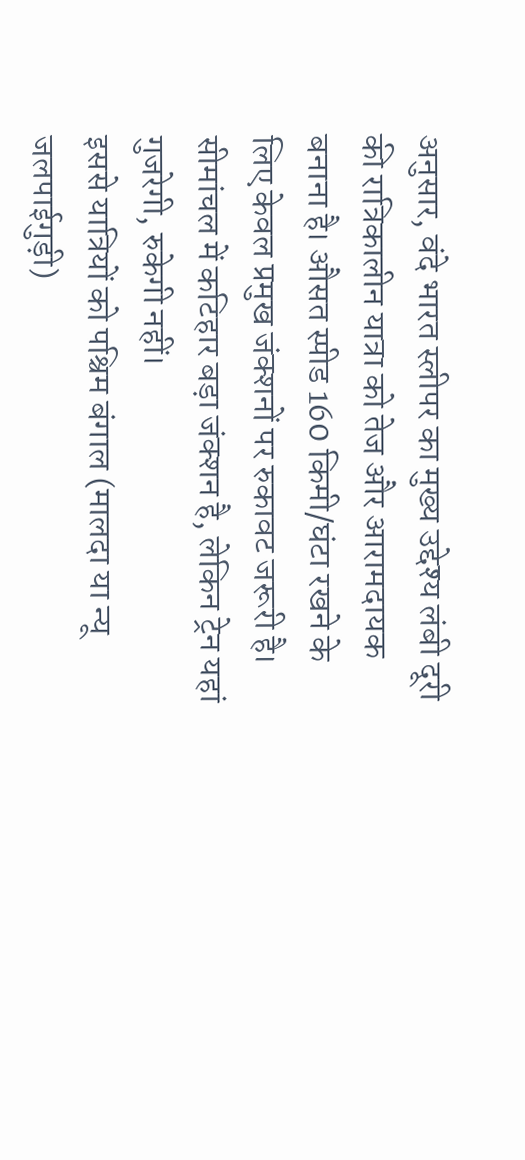अनुसार, वंदे भारत स्लीपर का मुख्य उद्देश्य लंबी दूरी की रात्रिकालीन यात्रा को तेज और आरामदायक बनाना है। औसत स्पीड 160 किमी/घंटा रखने के लिए केवल प्रमुख जंक्शनों पर रुकावट जरूरी है। सीमांचल में कटिहार बड़ा जंक्शन है, लेकिन ट्रेन यहां गुजरेगी, रुकेगी नहीं।
इससे यात्रियों को पश्चिम बंगाल (मालदा या न्यू जलपाईगुड़ी)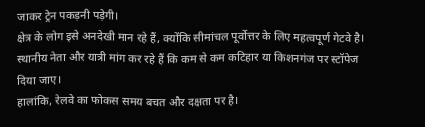जाकर ट्रेन पकड़नी पड़ेगी।
क्षेत्र के लोग इसे अनदेखी मान रहे हैं, क्योंकि सीमांचल पूर्वोत्तर के लिए महत्वपूर्ण गेटवे है।
स्थानीय नेता और यात्री मांग कर रहे हैं कि कम से कम कटिहार या किशनगंज पर स्टॉपेज दिया जाए।
हालांकि, रेलवे का फोकस समय बचत और दक्षता पर है।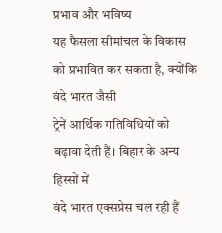प्रभाव और भविष्य
यह फैसला सीमांचल के विकास को प्रभावित कर सकता है, क्योंकि वंदे भारत जैसी
ट्रेनें आर्थिक गतिविधियों को बढ़ावा देती हैं। बिहार के अन्य हिस्सों में
वंदे भारत एक्सप्रेस चल रही हैं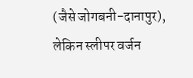(जैसे जोगबनी-दानापुर), लेकिन स्लीपर वर्जन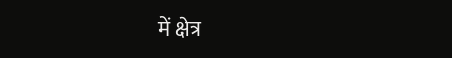में क्षेत्र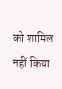को शामिल नहीं किया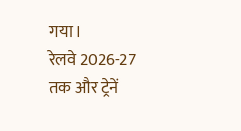गया।
रेलवे 2026-27 तक और ट्रेनें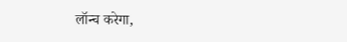लॉन्च करेगा,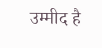उम्मीद है